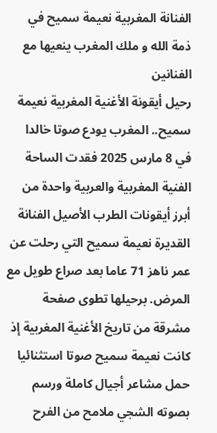الفنانة المغربية نعيمة سميح في ذمة الله و ملك المغرب ينعيها مع الفنانين
رحيل أيقونة الأغنية المغربية نعيمة سميح.. المغرب يودع صوتا خالدا
في 8 مارس 2025 فقدت الساحة الفنية المغربية والعربية واحدة من أبرز أيقونات الطرب الأصيل الفنانة القديرة نعيمة سميح التي رحلت عن عمر ناهز 71 عاما بعد صراع طويل مع المرض. برحيلها تطوى صفحة مشرقة من تاريخ الأغنية المغربية إذ كانت نعيمة سميح صوتا استثنائيا حمل مشاعر أجيال كاملة ورسم بصوته الشجي ملامح من الفرح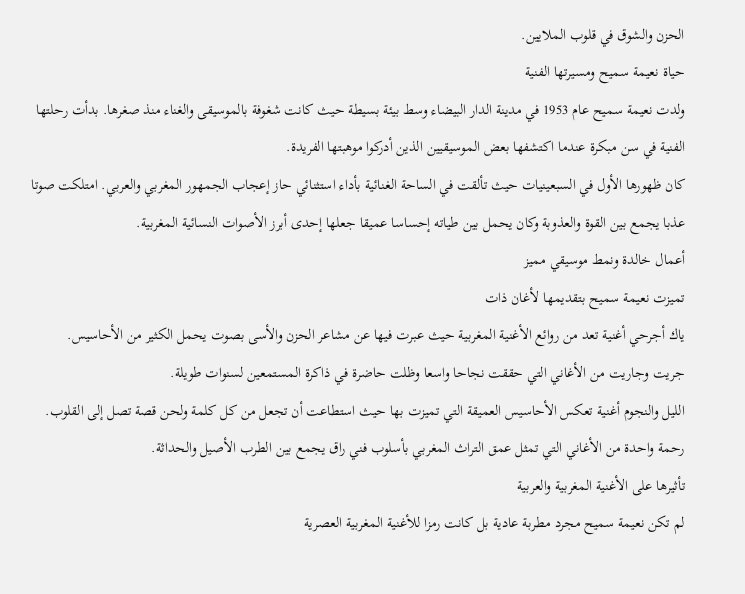الحزن والشوق في قلوب الملايين.
حياة نعيمة سميح ومسيرتها الفنية
ولدت نعيمة سميح عام 1953 في مدينة الدار البيضاء وسط بيئة بسيطة حيث كانت شغوفة بالموسيقى والغناء منذ صغرها. بدأت رحلتها الفنية في سن مبكرة عندما اكتشفها بعض الموسيقيين الذين أدركوا موهبتها الفريدة.
كان ظهورها الأول في السبعينيات حيث تألقت في الساحة الغنائية بأداء استثنائي حاز إعجاب الجمهور المغربي والعربي. امتلكت صوتا عذبا يجمع بين القوة والعذوبة وكان يحمل بين طياته إحساسا عميقا جعلها إحدى أبرز الأصوات النسائية المغربية.
أعمال خالدة ونمط موسيقي مميز
تميزت نعيمة سميح بتقديمها لأغان ذات
ياك أجرحي أغنية تعد من روائع الأغنية المغربية حيث عبرت فيها عن مشاعر الحزن والأسى بصوت يحمل الكثير من الأحاسيس.
جريت وجاريت من الأغاني التي حققت نجاحا واسعا وظلت حاضرة في ذاكرة المستمعين لسنوات طويلة.
الليل والنجوم أغنية تعكس الأحاسيس العميقة التي تميزت بها حيث استطاعت أن تجعل من كل كلمة ولحن قصة تصل إلى القلوب.
رحمة واحدة من الأغاني التي تمثل عمق التراث المغربي بأسلوب فني راق يجمع بين الطرب الأصيل والحداثة.
تأثيرها على الأغنية المغربية والعربية
لم تكن نعيمة سميح مجرد مطربة عادية بل كانت رمزا للأغنية المغربية العصرية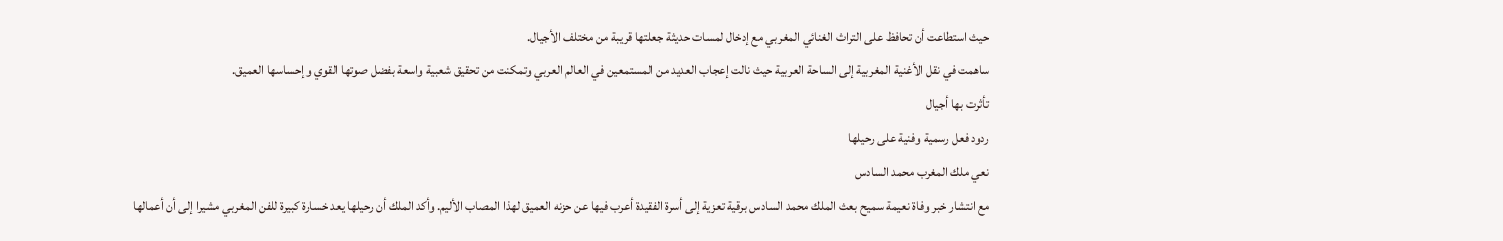حيث استطاعت أن تحافظ على التراث الغنائي المغربي مع إدخال لمسات حديثة جعلتها قريبة من مختلف الأجيال.
ساهمت في نقل الأغنية المغربية إلى الساحة العربية حيث نالت إعجاب العديد من المستمعين في العالم العربي وتمكنت من تحقيق شعبية واسعة بفضل صوتها القوي وإحساسها العميق.
تأثرت بها أجيال
ردود فعل رسمية وفنية على رحيلها
نعي ملك المغرب محمد السادس
مع انتشار خبر وفاة نعيمة سميح بعث الملك محمد السادس برقية تعزية إلى أسرة الفقيدة أعرب فيها عن حزنه العميق لهذا المصاب الأليم. وأكد الملك أن رحيلها يعد خسارة كبيرة للفن المغربي مشيرا إلى أن أعمالها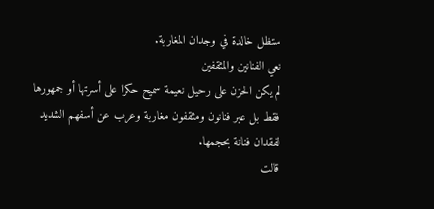ستظل خالدة في وجدان المغاربة.
نعي الفنانين والمثقفين
لم يكن الحزن على رحيل نعيمة سميح حكرا على أسرتها أو جمهورها فقط بل عبر فنانون ومثقفون مغاربة وعرب عن أسفهم الشديد لفقدان فنانة بحجمها.
قالت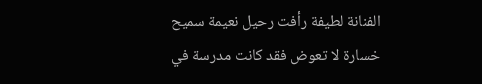الفنانة لطيفة رأفت رحيل نعيمة سميح خسارة لا تعوض فقد كانت مدرسة في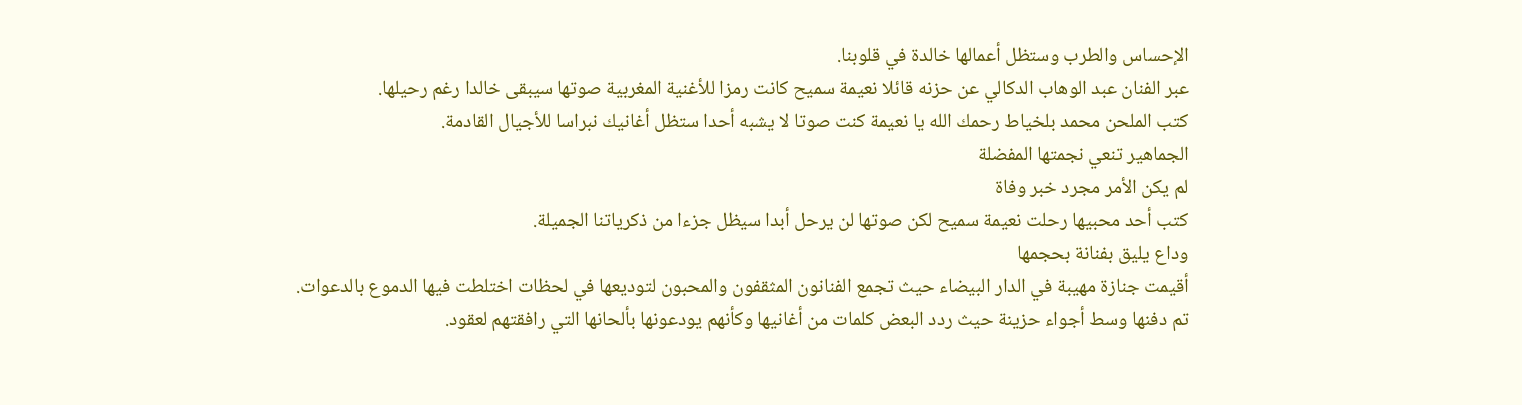الإحساس والطرب وستظل أعمالها خالدة في قلوبنا.
عبر الفنان عبد الوهاب الدكالي عن حزنه قائلا نعيمة سميح كانت رمزا للأغنية المغربية صوتها سيبقى خالدا رغم رحيلها.
كتب الملحن محمد بلخياط رحمك الله يا نعيمة كنت صوتا لا يشبه أحدا ستظل أغانيك نبراسا للأجيال القادمة.
الجماهير تنعي نجمتها المفضلة
لم يكن الأمر مجرد خبر وفاة
كتب أحد محبيها رحلت نعيمة سميح لكن صوتها لن يرحل أبدا سيظل جزءا من ذكرياتنا الجميلة.
وداع يليق بفنانة بحجمها
أقيمت جنازة مهيبة في الدار البيضاء حيث تجمع الفنانون المثقفون والمحبون لتوديعها في لحظات اختلطت فيها الدموع بالدعوات.
تم دفنها وسط أجواء حزينة حيث ردد البعض كلمات من أغانيها وكأنهم يودعونها بألحانها التي رافقتهم لعقود.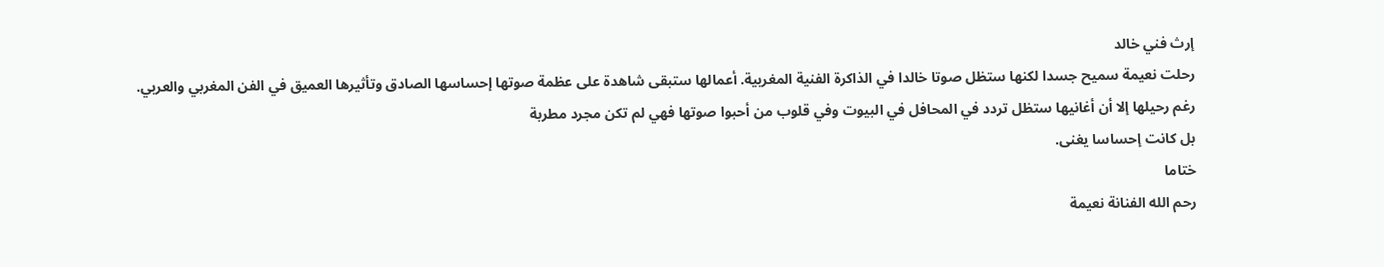إرث فني خالد
رحلت نعيمة سميح جسدا لكنها ستظل صوتا خالدا في الذاكرة الفنية المغربية. أعمالها ستبقى شاهدة على عظمة صوتها إحساسها الصادق وتأثيرها العميق في الفن المغربي والعربي.
رغم رحيلها إلا أن أغانيها ستظل تردد في المحافل في البيوت وفي قلوب من أحبوا صوتها فهي لم تكن مجرد مطربة
بل كانت إحساسا يغنى.
ختاما
رحم الله الفنانة نعيمة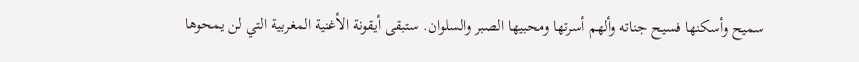سميح وأسكنها فسيح جناته وألهم أسرتها ومحبيها الصبر والسلوان. ستبقى أيقونة الأغنية المغربية التي لن يمحوها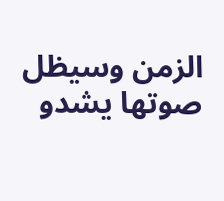الزمن وسيظل صوتها يشدو